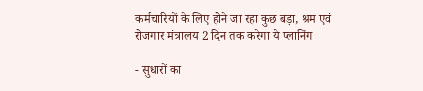कर्मचारियों के लिए होने जा रहा कुछ बड़ा, श्रम एवं रोजगार मंत्रालय 2 दिन तक करेगा ये प्लानिंग

- सुधारों का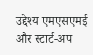उद्देश्य एमएसएमई और स्टार्ट-अप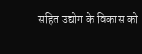सहित उद्योग के विकास को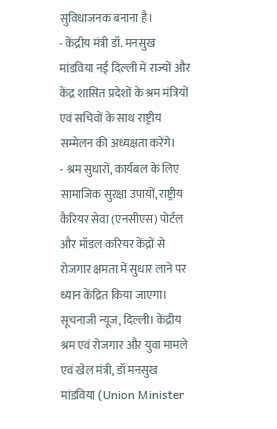सुविधाजनक बनाना है।
- केंद्रीय मंत्री डॉ. मनसुख मांडविया नई दिल्ली में राज्यों और केंद्र शासित प्रदेशों के श्रम मंत्रियों एवं सचिवों के साथ राष्ट्रीय सम्मेलन की अध्यक्षता करेंगे।
- श्रम सुधारों, कार्यबल के लिए सामाजिक सुरक्षा उपायों, राष्ट्रीय कैरियर सेवा (एनसीएस) पोर्टल और मॉडल करियर केंद्रों से रोजगार क्षमता में सुधार लाने पर ध्यान केंद्रित किया जाएगा।
सूचनाजी न्यूज, दिल्ली। केंद्रीय श्रम एवं रोजगार और युवा मामले एवं खेल मंत्री, डॉ मनसुख मांडविया (Union Minister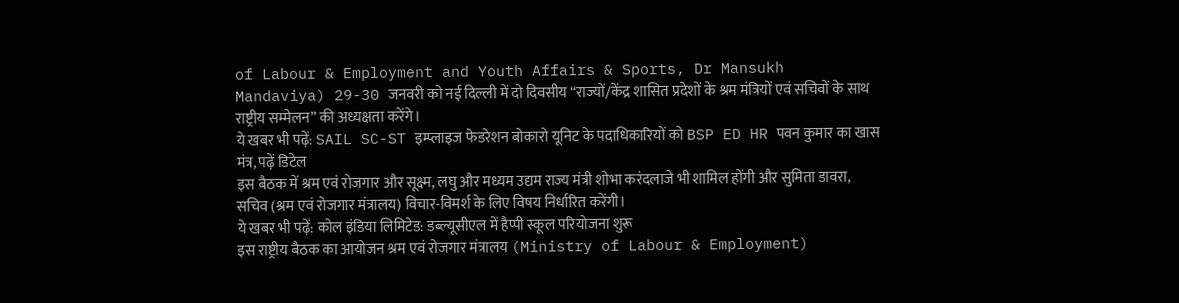of Labour & Employment and Youth Affairs & Sports, Dr Mansukh Mandaviya) 29-30 जनवरी को नई दिल्ली में दो दिवसीय “राज्यों/केंद्र शासित प्रदेशों के श्रम मंत्रियों एवं सचिवों के साथ राष्ट्रीय सम्मेलन” की अध्यक्षता करेंगे।
ये खबर भी पढ़ें: SAIL SC-ST इम्प्लाइज फेडरेशन बोकारो यूनिट के पदाधिकारियों को BSP ED HR पवन कुमार का खास मंत्र, पढ़ें डिटेल
इस बैठक में श्रम एवं रोजगार और सूक्ष्म, लघु और मध्यम उद्यम राज्य मंत्री शोभा करंदलाजे भी शामिल होंगी और सुमिता डावरा, सचिव (श्रम एवं रोजगार मंत्रालय) विचार-विमर्श के लिए विषय निर्धारित करेंगी।
ये खबर भी पढ़ें: कोल इंडिया लिमिटेड: डब्ल्यूसीएल में हैप्पी स्कूल परियोजना शुरू
इस राष्ट्रीय बैठक का आयोजन श्रम एवं रोजगार मंत्रालय (Ministry of Labour & Employment)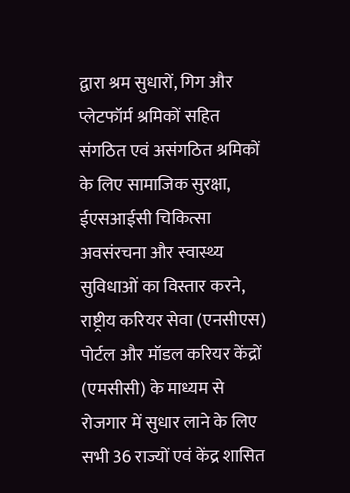द्वारा श्रम सुधारों, गिग और प्लेटफॉर्म श्रमिकों सहित संगठित एवं असंगठित श्रमिकों के लिए सामाजिक सुरक्षा, ईएसआईसी चिकित्सा अवसंरचना और स्वास्थ्य सुविधाओं का विस्तार करने, राष्ट्रीय करियर सेवा (एनसीएस) पोर्टल और मॉडल करियर केंद्रों (एमसीसी) के माध्यम से रोजगार में सुधार लाने के लिए सभी 36 राज्यों एवं केंद्र शासित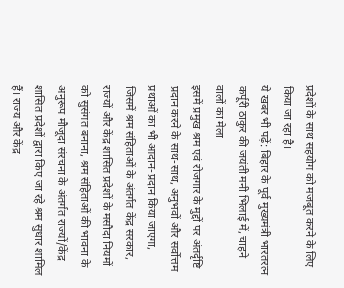प्रदेशों के साथ सहयोग को मजबूत करने के लिए किया जा रहा है।
ये खबर भी पढ़ें: बिहार के पूर्व मुख्यमंत्री भारतरत्न कर्पूरी ठाकुर की जयंती मनी भिलाई में, चाहने वालों का मेला
इसमें प्रमुख श्रम एवं रोजगार के मुद्दों पर अंतर्दृष्टि प्रदान करने के साथ-साथ, अनुभवों और सर्वोत्तम प्रथाओं का भी आदान-प्रदान किया जाएगा, जिसमें श्रम संहिताओं के अंतर्गत केंद्र सरकार, राज्यों और केंद्र शासित प्रदेशों के मसौदा नियमों को सुसंगत बनाना, श्रम संहिताओं की भावना के अनुरूप मौजूदा संरचना के अंतर्गत राज्यों/केंद्र शासित प्रदेशों द्वारा किए जा रहे श्रम सुधार शामिल हैं। राज्य और केंद्र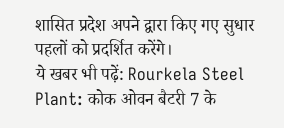शासित प्रदेश अपने द्वारा किए गए सुधार पहलों को प्रदर्शित करेंगे।
ये खबर भी पढ़ें: Rourkela Steel Plant: कोक ओवन बैटरी 7 के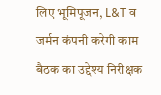लिए भूमिपूजन, L&T व जर्मन कंपनी करेगी काम
बैठक का उद्देश्य निरीक्षक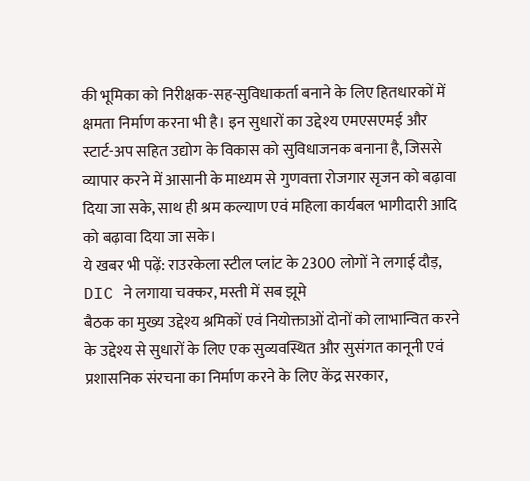की भूमिका को निरीक्षक-सह-सुविधाकर्ता बनाने के लिए हितधारकों में क्षमता निर्माण करना भी है। इन सुधारों का उद्देश्य एमएसएमई और स्टार्ट-अप सहित उद्योग के विकास को सुविधाजनक बनाना है, जिससे व्यापार करने में आसानी के माध्यम से गुणवत्ता रोजगार सृजन को बढ़ावा दिया जा सके, साथ ही श्रम कल्याण एवं महिला कार्यबल भागीदारी आदि को बढ़ावा दिया जा सके।
ये खबर भी पढ़ें: राउरकेला स्टील प्लांट के 2300 लोगों ने लगाई दौड़, DIC ने लगाया चक्कर, मस्ती में सब झूमे
बैठक का मुख्य उद्देश्य श्रमिकों एवं नियोक्ताओं दोनों को लाभान्वित करने के उद्देश्य से सुधारों के लिए एक सुव्यवस्थित और सुसंगत कानूनी एवं प्रशासनिक संरचना का निर्माण करने के लिए केंद्र सरकार,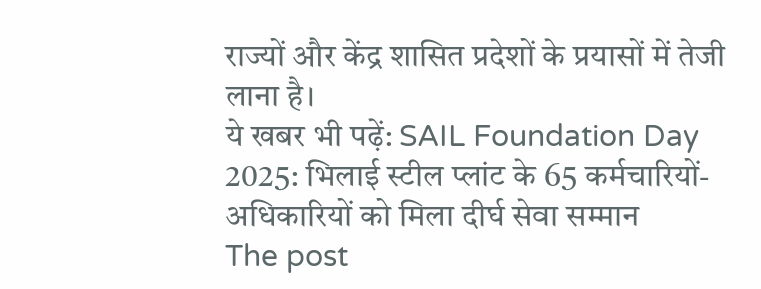राज्यों और केंद्र शासित प्रदेशों के प्रयासों में तेजी लाना है।
ये खबर भी पढ़ें: SAIL Foundation Day 2025: भिलाई स्टील प्लांट के 65 कर्मचारियों-अधिकारियों को मिला दीर्घ सेवा सम्मान
The post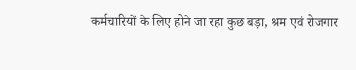कर्मचारियों के लिए होने जा रहा कुछ बड़ा, श्रम एवं रोजगार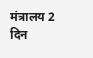मंत्रालय 2 दिन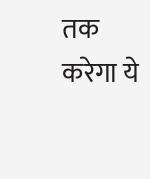तक करेगा ये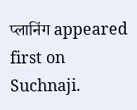प्लानिंग appeared first on Suchnaji.